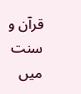قرآن و سنت میں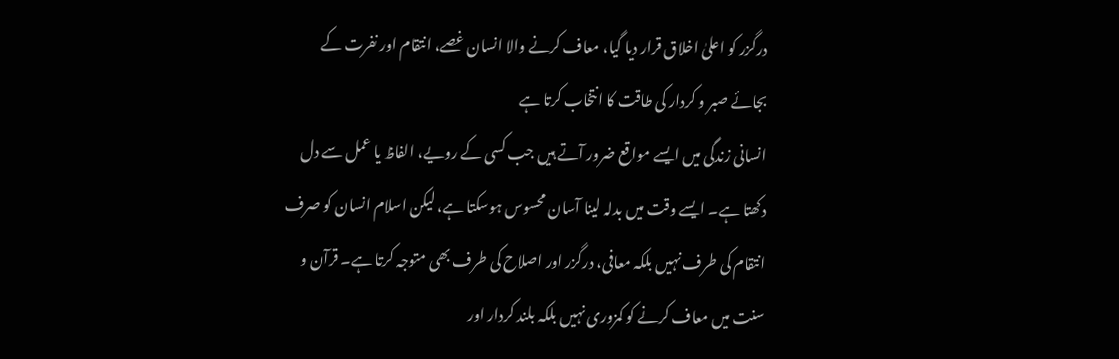درگزر کو اعلیٰ اخلاق قرار دیا گیا، معاف کرنے والا انسان غصے، انتقام اور نفرت کے بجائے صبر و کردار کی طاقت کا انتخاب کرتا ہے
انسانی زندگی میں ایسے مواقع ضرور آتے ہیں جب کسی کے رویے، الفاظ یا عمل سے دل دکھتا ہے۔ ایسے وقت میں بدلہ لینا آسان محسوس ہوسکتا ہے، لیکن اسلام انسان کو صرف انتقام کی طرف نہیں بلکہ معافی، درگزر اور اصلاح کی طرف بھی متوجہ کرتا ہے۔ قرآن و سنت میں معاف کرنے کو کمزوری نہیں بلکہ بلند کردار اور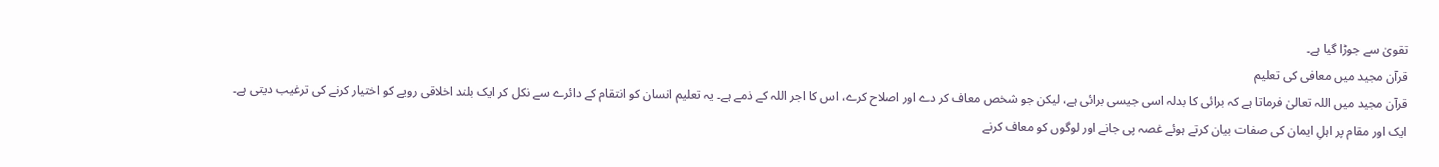تقویٰ سے جوڑا گیا ہے۔
قرآن مجید میں معافی کی تعلیم
قرآن مجید میں اللہ تعالیٰ فرماتا ہے کہ برائی کا بدلہ اسی جیسی برائی ہے، لیکن جو شخص معاف کر دے اور اصلاح کرے، اس کا اجر اللہ کے ذمے ہے۔ یہ تعلیم انسان کو انتقام کے دائرے سے نکل کر ایک بلند اخلاقی رویے کو اختیار کرنے کی ترغیب دیتی ہے۔
ایک اور مقام پر اہلِ ایمان کی صفات بیان کرتے ہوئے غصہ پی جانے اور لوگوں کو معاف کرنے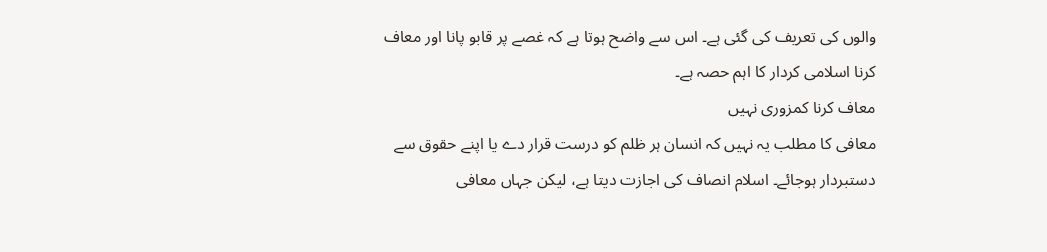والوں کی تعریف کی گئی ہے۔ اس سے واضح ہوتا ہے کہ غصے پر قابو پانا اور معاف کرنا اسلامی کردار کا اہم حصہ ہے۔
معاف کرنا کمزوری نہیں
معافی کا مطلب یہ نہیں کہ انسان ہر ظلم کو درست قرار دے یا اپنے حقوق سے دستبردار ہوجائے۔ اسلام انصاف کی اجازت دیتا ہے، لیکن جہاں معافی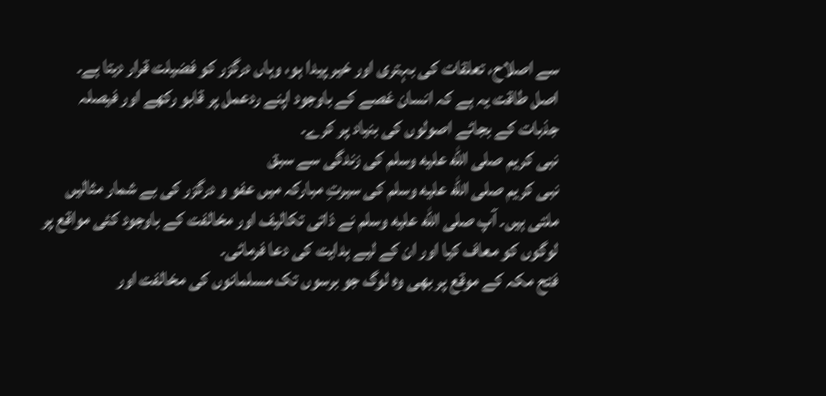سے اصلاح، تعلقات کی بہتری اور خیر پیدا ہو، وہاں درگزر کو فضیلت قرار دیتا ہے۔
اصل طاقت یہ ہے کہ انسان غصے کے باوجود اپنے ردعمل پر قابو رکھے اور فیصلہ جذبات کے بجائے اصولوں کی بنیاد پر کرے۔
نبی کریم صلى الله عليه وسلم کی زندگی سے سبق
نبی کریم صلى الله عليه وسلم کی سیرتِ مبارکہ میں عفو و درگزر کی بے شمار مثالیں ملتی ہیں۔ آپ صلى الله عليه وسلم نے ذاتی تکالیف اور مخالفت کے باوجود کئی مواقع پر لوگوں کو معاف کیا اور ان کے لیے ہدایت کی دعا فرمائی۔
فتح مکہ کے موقع پر بھی وہ لوگ جو برسوں تک مسلمانوں کی مخالفت اور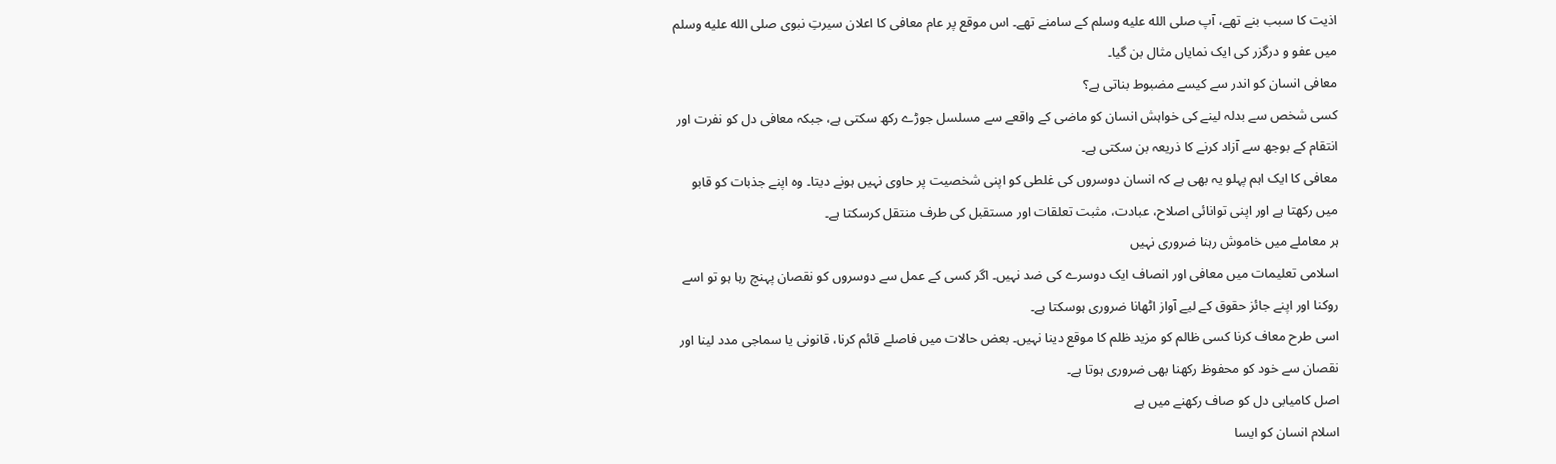اذیت کا سبب بنے تھے، آپ صلى الله عليه وسلم کے سامنے تھے۔ اس موقع پر عام معافی کا اعلان سیرتِ نبوی صلى الله عليه وسلم میں عفو و درگزر کی ایک نمایاں مثال بن گیا۔
معافی انسان کو اندر سے کیسے مضبوط بناتی ہے؟
کسی شخص سے بدلہ لینے کی خواہش انسان کو ماضی کے واقعے سے مسلسل جوڑے رکھ سکتی ہے، جبکہ معافی دل کو نفرت اور انتقام کے بوجھ سے آزاد کرنے کا ذریعہ بن سکتی ہے۔
معافی کا ایک اہم پہلو یہ بھی ہے کہ انسان دوسروں کی غلطی کو اپنی شخصیت پر حاوی نہیں ہونے دیتا۔ وہ اپنے جذبات کو قابو میں رکھتا ہے اور اپنی توانائی اصلاح، عبادت، مثبت تعلقات اور مستقبل کی طرف منتقل کرسکتا ہے۔
ہر معاملے میں خاموش رہنا ضروری نہیں
اسلامی تعلیمات میں معافی اور انصاف ایک دوسرے کی ضد نہیں۔ اگر کسی کے عمل سے دوسروں کو نقصان پہنچ رہا ہو تو اسے روکنا اور اپنے جائز حقوق کے لیے آواز اٹھانا ضروری ہوسکتا ہے۔
اسی طرح معاف کرنا کسی ظالم کو مزید ظلم کا موقع دینا نہیں۔ بعض حالات میں فاصلے قائم کرنا، قانونی یا سماجی مدد لینا اور نقصان سے خود کو محفوظ رکھنا بھی ضروری ہوتا ہے۔
اصل کامیابی دل کو صاف رکھنے میں ہے
اسلام انسان کو ایسا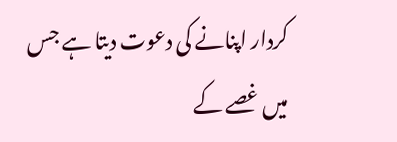کردار اپنانے کی دعوت دیتا ہے جس میں غصے کے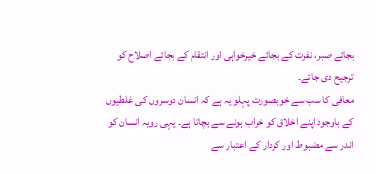بجائے صبر، نفرت کے بجائے خیرخواہی اور انتقام کے بجائے اصلاح کو ترجیح دی جائے۔
معافی کا سب سے خوبصورت پہلو یہ ہے کہ انسان دوسروں کی غلطیوں کے باوجود اپنے اخلاق کو خراب ہونے سے بچاتا ہے۔ یہی رویہ انسان کو اندر سے مضبوط اور کردار کے اعتبار سے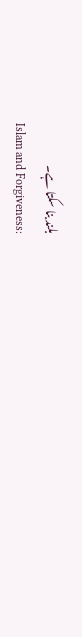بلند بنا سکتا ہے۔
Islam and Forgiveness: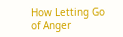How Letting Go of Anger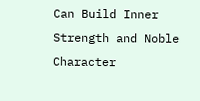Can Build Inner Strength and Noble Character